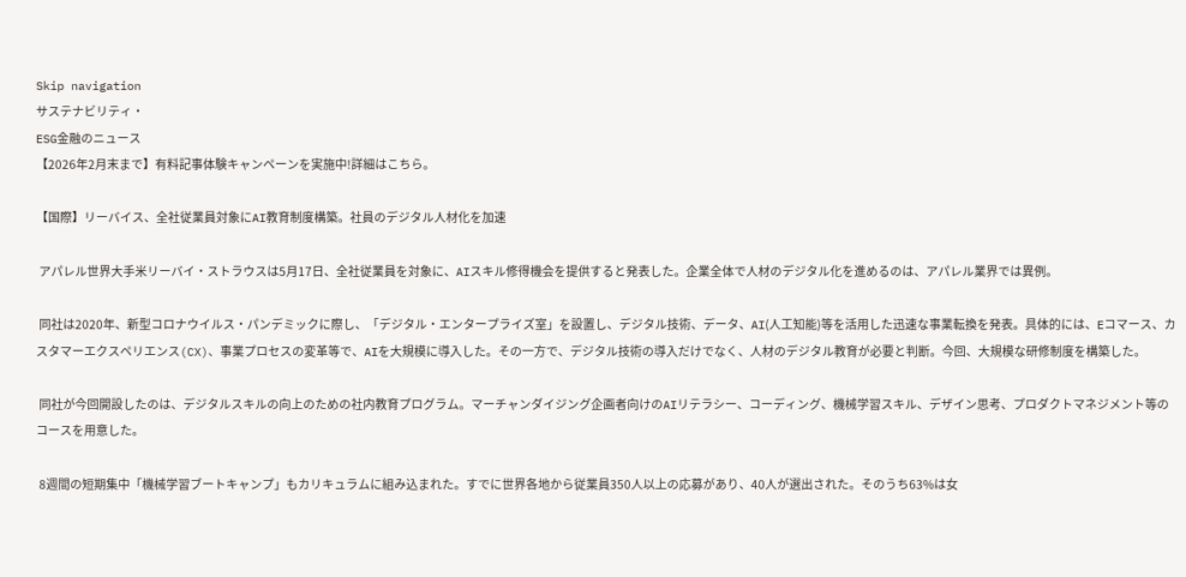Skip navigation
サステナビリティ・
ESG金融のニュース
【2026年2月末まで】有料記事体験キャンペーンを実施中!詳細はこちら。

【国際】リーバイス、全社従業員対象にAI教育制度構築。社員のデジタル人材化を加速

 アパレル世界大手米リーバイ・ストラウスは5月17日、全社従業員を対象に、AIスキル修得機会を提供すると発表した。企業全体で人材のデジタル化を進めるのは、アパレル業界では異例。

 同社は2020年、新型コロナウイルス・パンデミックに際し、「デジタル・エンタープライズ室」を設置し、デジタル技術、データ、AI(人工知能)等を活用した迅速な事業転換を発表。具体的には、Eコマース、カスタマーエクスペリエンス(CX)、事業プロセスの変革等で、AIを大規模に導入した。その一方で、デジタル技術の導入だけでなく、人材のデジタル教育が必要と判断。今回、大規模な研修制度を構築した。

 同社が今回開設したのは、デジタルスキルの向上のための社内教育プログラム。マーチャンダイジング企画者向けのAIリテラシー、コーディング、機械学習スキル、デザイン思考、プロダクトマネジメント等のコースを用意した。

 8週間の短期集中「機械学習ブートキャンプ」もカリキュラムに組み込まれた。すでに世界各地から従業員350人以上の応募があり、40人が選出された。そのうち63%は女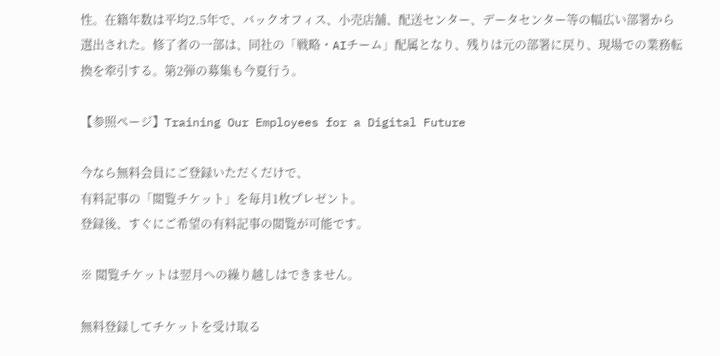性。在籍年数は平均2.5年で、バックオフィス、小売店舗、配送センター、データセンター等の幅広い部署から選出された。修了者の一部は、同社の「戦略・AIチーム」配属となり、残りは元の部署に戻り、現場での業務転換を牽引する。第2弾の募集も今夏行う。

【参照ページ】Training Our Employees for a Digital Future

今なら無料会員にご登録いただくだけで、
有料記事の「閲覧チケット」を毎月1枚プレゼント。
登録後、すぐにご希望の有料記事の閲覧が可能です。

※ 閲覧チケットは翌月への繰り越しはできません。

無料登録してチケットを受け取る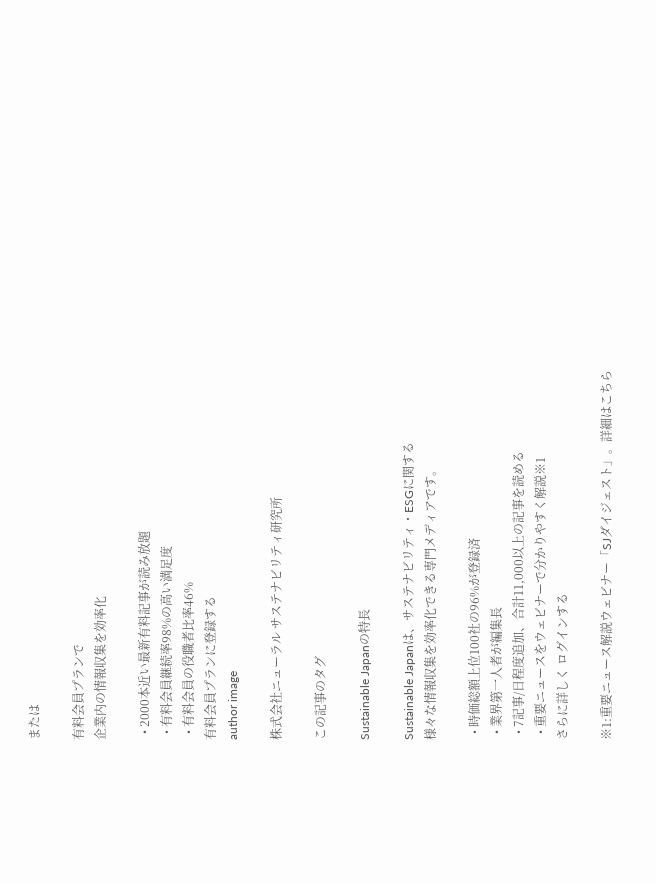または

有料会員プランで
企業内の情報収集を効率化

  • 2000本近い最新有料記事が読み放題
  • 有料会員継続率98%の高い満足度
  • 有料会員の役職者比率46%
有料会員プランに登録する
author image

株式会社ニューラル サステナビリティ研究所

この記事のタグ

Sustainable Japanの特長

Sustainable Japanは、サステナビリティ・ESGに関する
様々な情報収集を効率化できる専門メディアです。

  • 時価総額上位100社の96%が登録済
  • 業界第一人者が編集長
  • 7記事/日程度追加、合計11,000以上の記事を読める
  • 重要ニュースをウェビナーで分かりやすく解説※1
さらに詳しく ログインする

※1:重要ニュース解説ウェビナー「SJダイジェスト」。詳細はこちら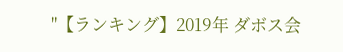"【ランキング】2019年 ダボス会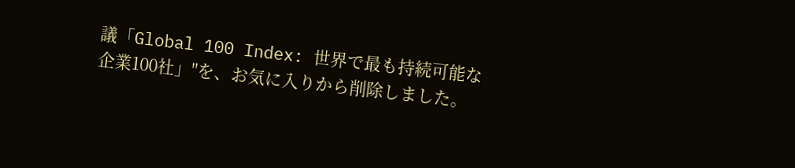議「Global 100 Index: 世界で最も持続可能な企業100社」"を、お気に入りから削除しました。